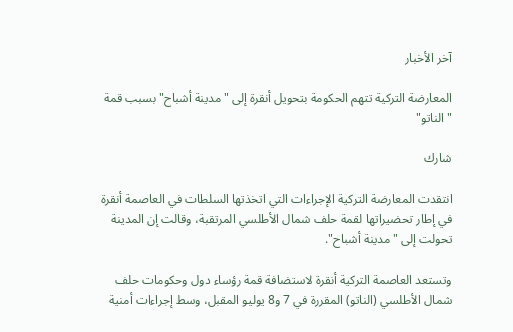آخر الأخبار

المعارضة التركية تتهم الحكومة بتحويل أنقرة إلى "مدينة أشباح" بسبب قمة "الناتو"

شارك

انتقدت المعارضة التركية الإجراءات التي اتخذتها السلطات في العاصمة أنقرة في إطار تحضيراتها لقمة حلف شمال الأطلسي المرتقبة، وقالت إن المدينة تحولت إلى "مدينة أشباح".

وتستعد العاصمة التركية أنقرة لاستضافة قمة رؤساء دول وحكومات حلف شمال الأطلسي (الناتو) المقررة في 7 و8 يوليو المقبل، وسط إجراءات أمنية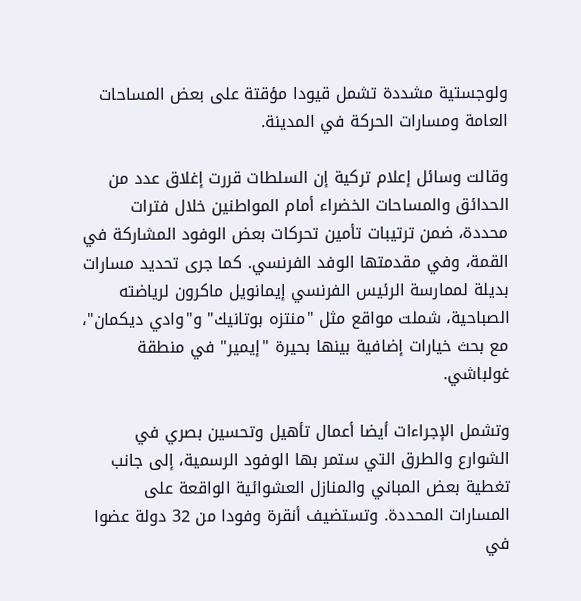ولوجستية مشددة تشمل قيودا مؤقتة على بعض المساحات العامة ومسارات الحركة في المدينة.

وقالت وسائل إعلام تركية إن السلطات قررت إغلاق عدد من الحدائق والمساحات الخضراء أمام المواطنين خلال فترات محددة، ضمن ترتيبات تأمين تحركات بعض الوفود المشاركة في القمة، وفي مقدمتها الوفد الفرنسي. كما جرى تحديد مسارات بديلة لممارسة الرئيس الفرنسي إيمانويل ماكرون لرياضته الصباحية، شملت مواقع مثل "منتزه بوتانيك" و"وادي ديكمان"، مع بحث خيارات إضافية بينها بحيرة "إيمير" في منطقة غولباشي.

وتشمل الإجراءات أيضا أعمال تأهيل وتحسين بصري في الشوارع والطرق التي ستمر بها الوفود الرسمية، إلى جانب تغطية بعض المباني والمنازل العشوائية الواقعة على المسارات المحددة. وتستضيف أنقرة وفودا من 32 دولة عضوا في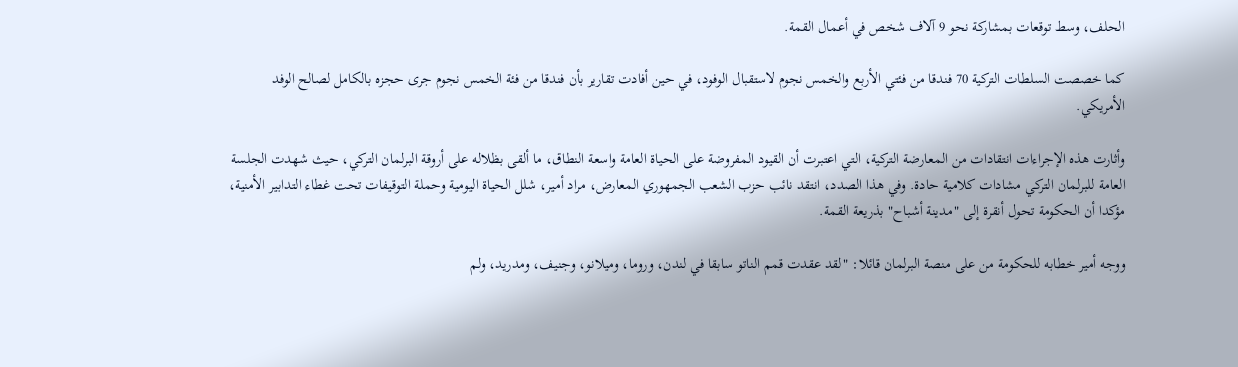الحلف، وسط توقعات بمشاركة نحو 9 آلاف شخص في أعمال القمة.

كما خصصت السلطات التركية 70 فندقا من فئتي الأربع والخمس نجوم لاستقبال الوفود، في حين أفادت تقارير بأن فندقا من فئة الخمس نجوم جرى حجزه بالكامل لصالح الوفد الأمريكي.

وأثارت هذه الإجراءات انتقادات من المعارضة التركية، التي اعتبرت أن القيود المفروضة على الحياة العامة واسعة النطاق، ما ألقى بظلاله على أروقة البرلمان التركي، حيث شهدت الجلسة العامة للبرلمان التركي مشادات كلامية حادة. وفي هذا الصدد، انتقد نائب حزب الشعب الجمهوري المعارض، مراد أمير، شلل الحياة اليومية وحملة التوقيفات تحت غطاء التدابير الأمنية، مؤكدا أن الحكومة تحول أنقرة إلى "مدينة أشباح" بذريعة القمة.

ووجه أمير خطابه للحكومة من على منصة البرلمان قائلا: "لقد عقدت قمم الناتو سابقا في لندن، وروما، وميلانو، وجنيف، ومدريد، ولم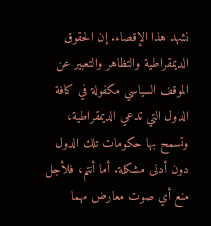نشهد هذا الإقصاء. إن الحقوق الديمقراطية والتظاهر والتعبير عن الموقف السياسي مكفولة في كافة الدول التي تدعي الديمقراطية، وتسمح بها حكومات تلك الدول دون أدنى مشكلة. أما أنتم، فلأجل منع أي صوت معارض مهما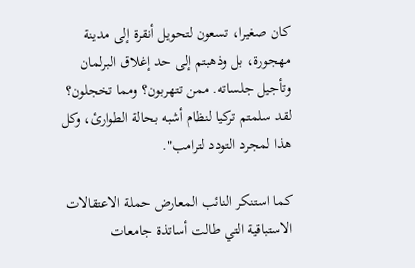كان صغيرا، تسعون لتحويل أنقرة إلى مدينة مهجورة، بل وذهبتم إلى حد إغلاق البرلمان وتأجيل جلساته. ممن تتهربون؟ ومما تخجلون؟ لقد سلمتم تركيا لنظام أشبه بحالة الطوارئ، وكل هذا لمجرد التودد لترامب".

كما استنكر النائب المعارض حملة الاعتقالات الاستباقية التي طالت أساتذة جامعات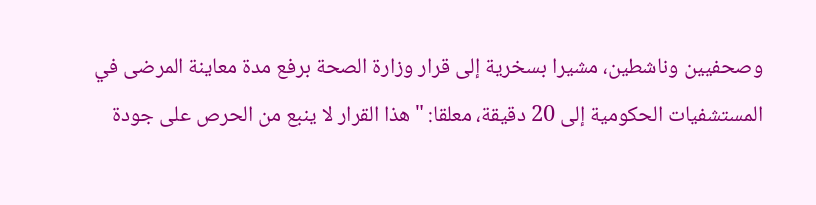وصحفيين وناشطين، مشيرا بسخرية إلى قرار وزارة الصحة برفع مدة معاينة المرضى في المستشفيات الحكومية إلى 20 دقيقة، معلقا: "هذا القرار لا ينبع من الحرص على جودة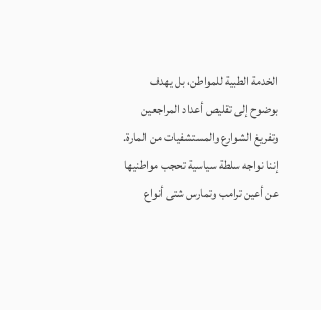الخدمة الطبية للمواطن، بل يهدف بوضوح إلى تقليص أعداد المراجعين وتفريغ الشوارع والمستشفيات من المارة. إننا نواجه سلطة سياسية تحجب مواطنيها عن أعين ترامب وتمارس شتى أنواع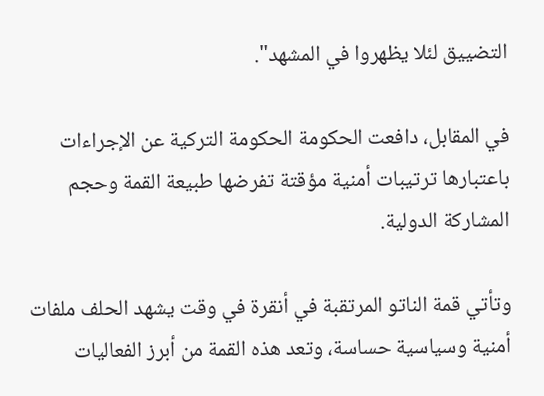التضييق لئلا يظهروا في المشهد".

في المقابل، دافعت الحكومة الحكومة التركية عن الإجراءات باعتبارها ترتيبات أمنية مؤقتة تفرضها طبيعة القمة وحجم المشاركة الدولية.

وتأتي قمة الناتو المرتقبة في أنقرة في وقت يشهد الحلف ملفات أمنية وسياسية حساسة، وتعد هذه القمة من أبرز الفعاليات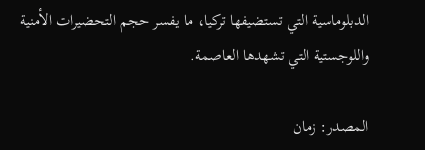الدبلوماسية التي تستضيفها تركيا، ما يفسر حجم التحضيرات الأمنية واللوجستية التي تشهدها العاصمة.

المصدر: زمان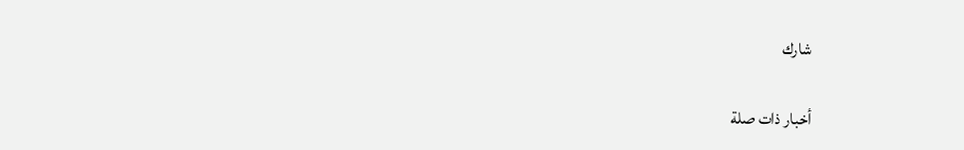شارك

أخبار ذات صلة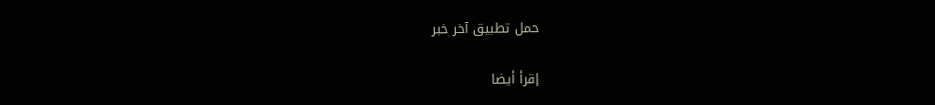حمل تطبيق آخر خبر

إقرأ أيضا